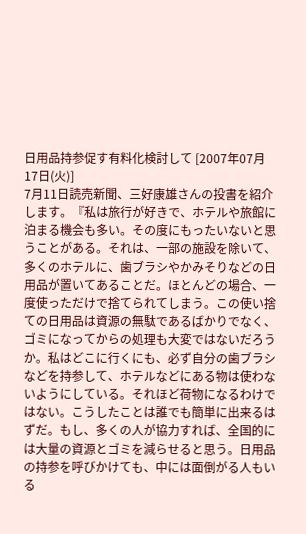日用品持参促す有料化検討して [2007年07月17日(火)]
7月11日読売新聞、三好康雄さんの投書を紹介します。『私は旅行が好きで、ホテルや旅館に泊まる機会も多い。その度にもったいないと思うことがある。それは、一部の施設を除いて、多くのホテルに、歯ブラシやかみそりなどの日用品が置いてあることだ。ほとんどの場合、一度使っただけで捨てられてしまう。この使い捨ての日用品は資源の無駄であるばかりでなく、ゴミになってからの処理も大変ではないだろうか。私はどこに行くにも、必ず自分の歯ブラシなどを持参して、ホテルなどにある物は使わないようにしている。それほど荷物になるわけではない。こうしたことは誰でも簡単に出来るはずだ。もし、多くの人が協力すれば、全国的には大量の資源とゴミを減らせると思う。日用品の持参を呼びかけても、中には面倒がる人もいる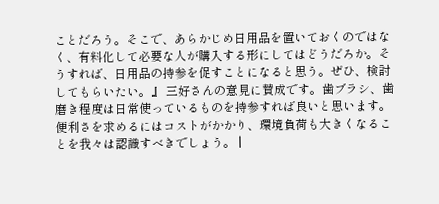ことだろう。そこで、あらかじめ日用品を置いておくのではなく、有料化して必要な人が購入する形にしてはどうだろか。そうすれば、日用品の持参を促すことになると思う。ぜひ、検討してもらいたい。』 三好さんの意見に賛成です。歯ブラシ、歯磨き程度は日常使っているものを持参すれば良いと思います。便利さを求めるにはコストがかかり、環境負荷も大きくなることを我々は認識すべきでしょう。 |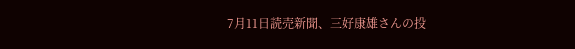7月11日読売新聞、三好康雄さんの投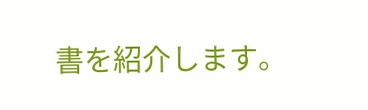書を紹介します。